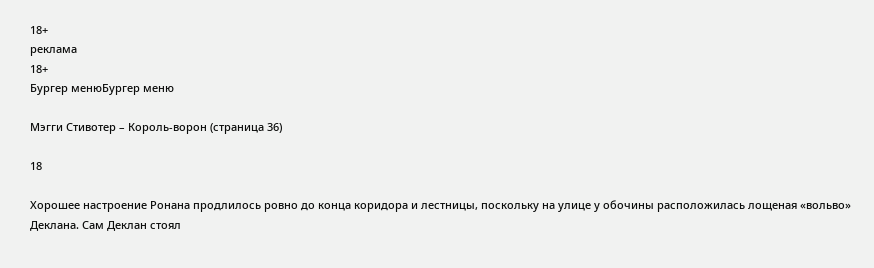18+
реклама
18+
Бургер менюБургер меню

Мэгги Стивотер – Король-ворон (страница 36)

18

Хорошее настроение Ронана продлилось ровно до конца коридора и лестницы, поскольку на улице у обочины расположилась лощеная «вольво» Деклана. Сам Деклан стоял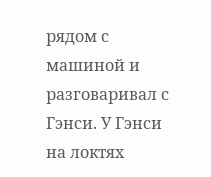рядом с машиной и разговаривал с Гэнси. У Гэнси на локтях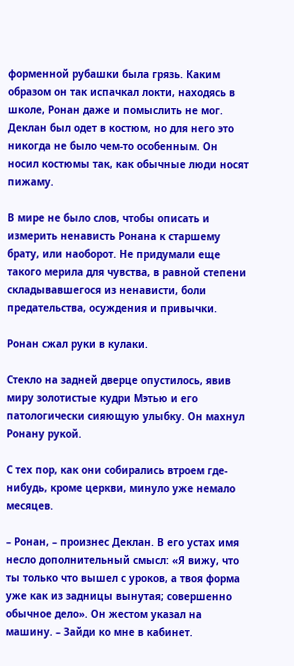форменной рубашки была грязь. Каким образом он так испачкал локти, находясь в школе, Ронан даже и помыслить не мог. Деклан был одет в костюм, но для него это никогда не было чем-то особенным. Он носил костюмы так, как обычные люди носят пижаму.

В мире не было слов, чтобы описать и измерить ненависть Ронана к старшему брату, или наоборот. Не придумали еще такого мерила для чувства, в равной степени складывавшегося из ненависти, боли предательства, осуждения и привычки.

Ронан сжал руки в кулаки.

Стекло на задней дверце опустилось, явив миру золотистые кудри Мэтью и его патологически сияющую улыбку. Он махнул Ронану рукой.

С тех пор, как они собирались втроем где-нибудь, кроме церкви, минуло уже немало месяцев.

– Ронан, – произнес Деклан. В его устах имя несло дополнительный смысл: «Я вижу, что ты только что вышел с уроков, а твоя форма уже как из задницы вынутая; совершенно обычное дело». Он жестом указал на машину. – Зайди ко мне в кабинет.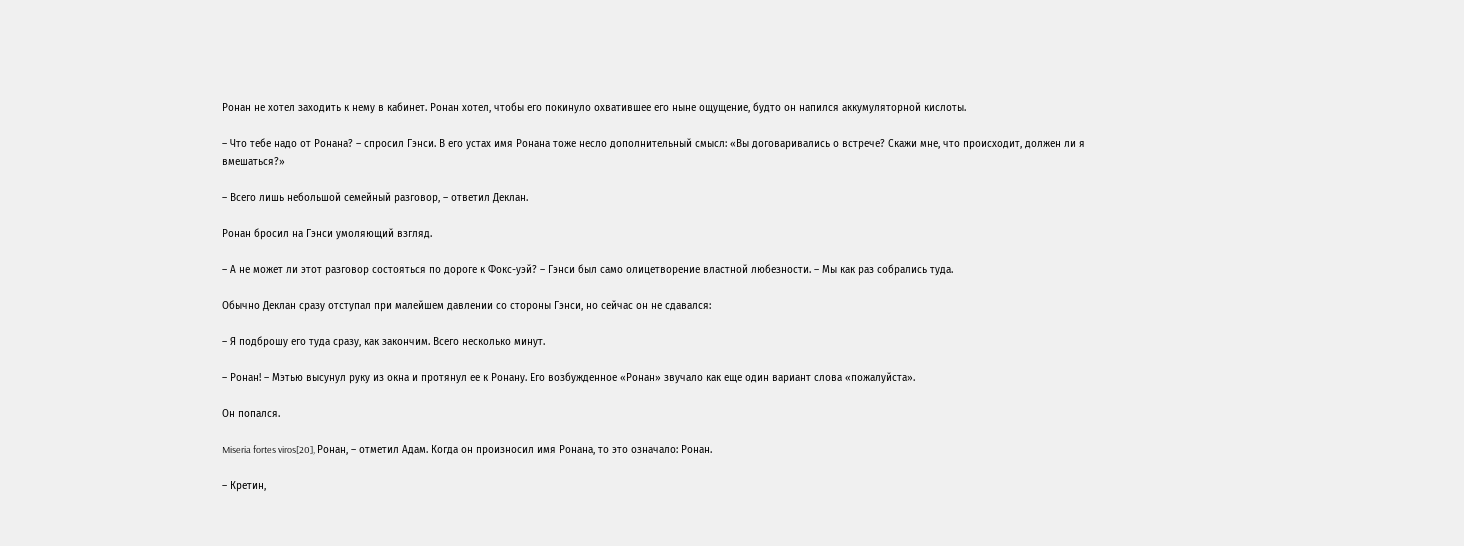Ронан не хотел заходить к нему в кабинет. Ронан хотел, чтобы его покинуло охватившее его ныне ощущение, будто он напился аккумуляторной кислоты.

– Что тебе надо от Ронана? – спросил Гэнси. В его устах имя Ронана тоже несло дополнительный смысл: «Вы договаривались о встрече? Скажи мне, что происходит, должен ли я вмешаться?»

– Всего лишь небольшой семейный разговор, – ответил Деклан.

Ронан бросил на Гэнси умоляющий взгляд.

– А не может ли этот разговор состояться по дороге к Фокс-уэй? – Гэнси был само олицетворение властной любезности. – Мы как раз собрались туда.

Обычно Деклан сразу отступал при малейшем давлении со стороны Гэнси, но сейчас он не сдавался:

– Я подброшу его туда сразу, как закончим. Всего несколько минут.

– Ронан! – Мэтью высунул руку из окна и протянул ее к Ронану. Его возбужденное «Ронан» звучало как еще один вариант слова «пожалуйста».

Он попался.

Miseria fortes viros[20], Ронан, – отметил Адам. Когда он произносил имя Ронана, то это означало: Ронан.

– Кретин,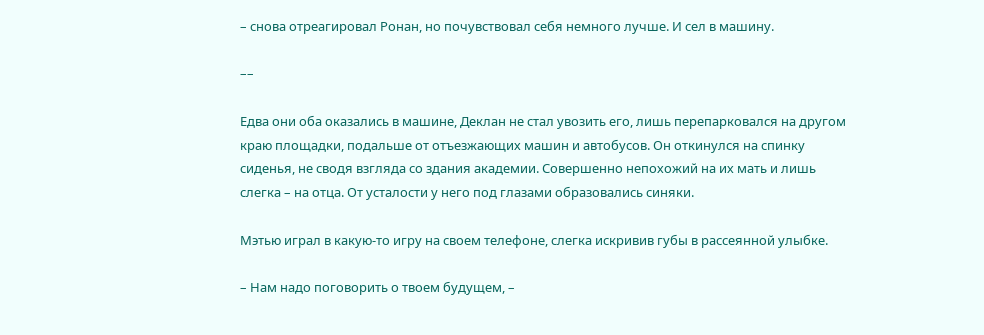– снова отреагировал Ронан, но почувствовал себя немного лучше. И сел в машину.

––

Едва они оба оказались в машине, Деклан не стал увозить его, лишь перепарковался на другом краю площадки, подальше от отъезжающих машин и автобусов. Он откинулся на спинку сиденья, не сводя взгляда со здания академии. Совершенно непохожий на их мать и лишь слегка – на отца. От усталости у него под глазами образовались синяки.

Мэтью играл в какую-то игру на своем телефоне, слегка искривив губы в рассеянной улыбке.

– Нам надо поговорить о твоем будущем, –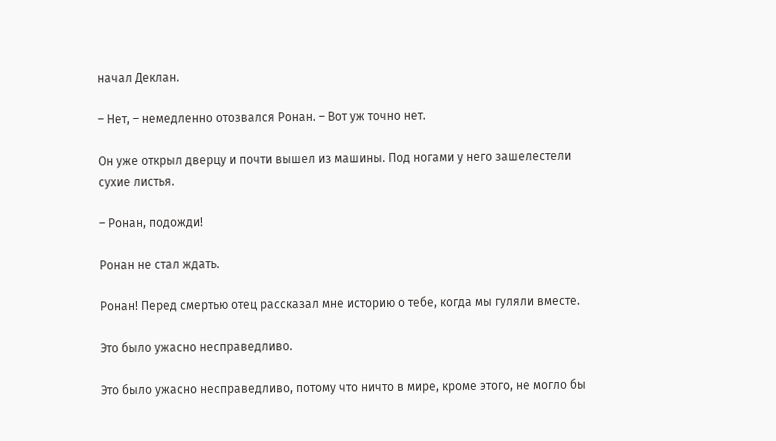начал Деклан.

– Нет, – немедленно отозвался Ронан. – Вот уж точно нет.

Он уже открыл дверцу и почти вышел из машины. Под ногами у него зашелестели сухие листья.

– Ронан, подожди!

Ронан не стал ждать.

Ронан! Перед смертью отец рассказал мне историю о тебе, когда мы гуляли вместе.

Это было ужасно несправедливо.

Это было ужасно несправедливо, потому что ничто в мире, кроме этого, не могло бы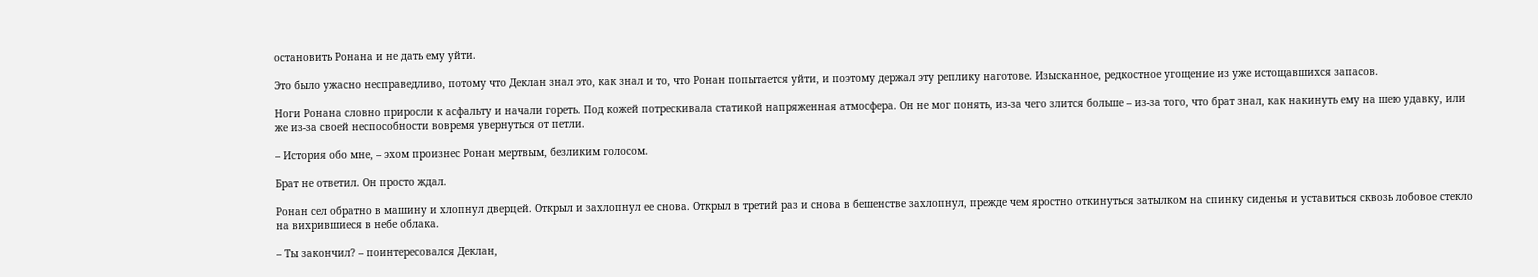остановить Ронана и не дать ему уйти.

Это было ужасно несправедливо, потому что Деклан знал это, как знал и то, что Ронан попытается уйти, и поэтому держал эту реплику наготове. Изысканное, редкостное угощение из уже истощавшихся запасов.

Ноги Ронана словно приросли к асфальту и начали гореть. Под кожей потрескивала статикой напряженная атмосфера. Он не мог понять, из-за чего злится больше – из-за того, что брат знал, как накинуть ему на шею удавку, или же из-за своей неспособности вовремя увернуться от петли.

– История обо мне, – эхом произнес Ронан мертвым, безликим голосом.

Брат не ответил. Он просто ждал.

Ронан сел обратно в машину и хлопнул дверцей. Открыл и захлопнул ее снова. Открыл в третий раз и снова в бешенстве захлопнул, прежде чем яростно откинуться затылком на спинку сиденья и уставиться сквозь лобовое стекло на вихрившиеся в небе облака.

– Ты закончил? – поинтересовался Деклан,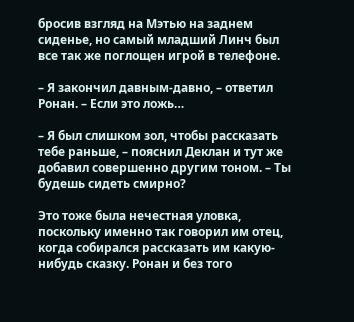бросив взгляд на Мэтью на заднем сиденье, но самый младший Линч был все так же поглощен игрой в телефоне.

– Я закончил давным-давно, – ответил Ронан. – Если это ложь…

– Я был слишком зол, чтобы рассказать тебе раньше, – пояснил Деклан и тут же добавил совершенно другим тоном. – Ты будешь сидеть смирно?

Это тоже была нечестная уловка, поскольку именно так говорил им отец, когда собирался рассказать им какую-нибудь сказку. Ронан и без того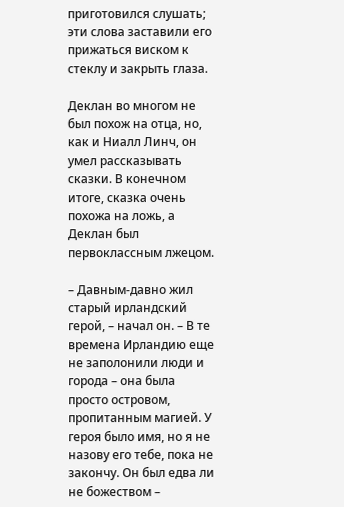приготовился слушать; эти слова заставили его прижаться виском к стеклу и закрыть глаза.

Деклан во многом не был похож на отца, но, как и Ниалл Линч, он умел рассказывать сказки. В конечном итоге, сказка очень похожа на ложь, а Деклан был первоклассным лжецом.

– Давным-давно жил старый ирландский герой, – начал он. – В те времена Ирландию еще не заполонили люди и города – она была просто островом, пропитанным магией. У героя было имя, но я не назову его тебе, пока не закончу. Он был едва ли не божеством –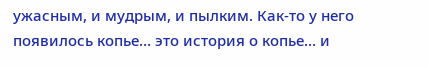ужасным, и мудрым, и пылким. Как-то у него появилось копье… это история о копье… и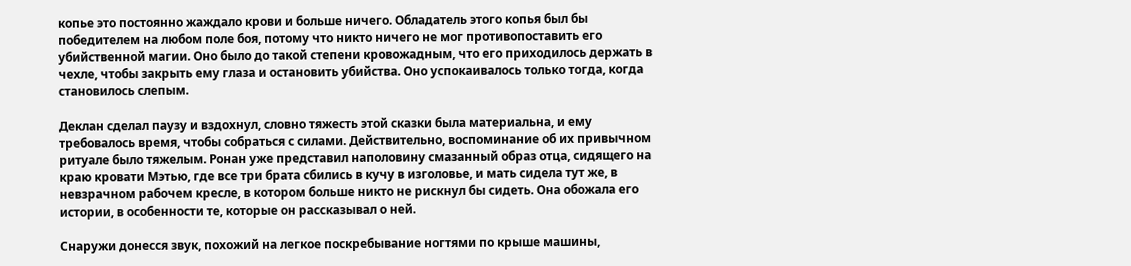копье это постоянно жаждало крови и больше ничего. Обладатель этого копья был бы победителем на любом поле боя, потому что никто ничего не мог противопоставить его убийственной магии. Оно было до такой степени кровожадным, что его приходилось держать в чехле, чтобы закрыть ему глаза и остановить убийства. Оно успокаивалось только тогда, когда становилось слепым.

Деклан сделал паузу и вздохнул, словно тяжесть этой сказки была материальна, и ему требовалось время, чтобы собраться с силами. Действительно, воспоминание об их привычном ритуале было тяжелым. Ронан уже представил наполовину смазанный образ отца, сидящего на краю кровати Мэтью, где все три брата сбились в кучу в изголовье, и мать сидела тут же, в невзрачном рабочем кресле, в котором больше никто не рискнул бы сидеть. Она обожала его истории, в особенности те, которые он рассказывал о ней.

Снаружи донесся звук, похожий на легкое поскребывание ногтями по крыше машины,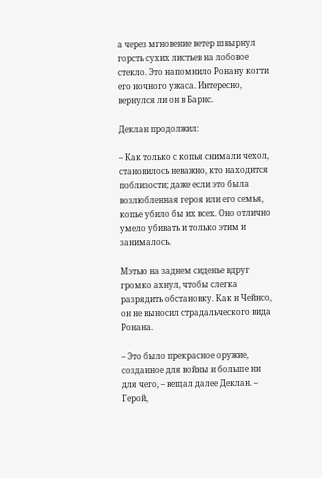а через мгновение ветер швырнул горсть сухих листьев на лобовое стекло. Это напомнило Ронану когти его ночного ужаса. Интересно, вернулся ли он в Барнс.

Деклан продолжил:

– Как только с копья снимали чехол, становилось неважно, кто находится поблизости; даже если это была возлюбленная героя или его семья, копье убило бы их всех. Оно отлично умело убивать и только этим и занималось.

Мэтью на заднем сиденье вдруг громко ахнул, чтобы слегка разрядить обстановку. Как и Чейнсо, он не выносил страдальческого вида Ронана.

– Это было прекрасное оружие, созданное для войны и больше ни для чего, – вещал далее Деклан. – Герой,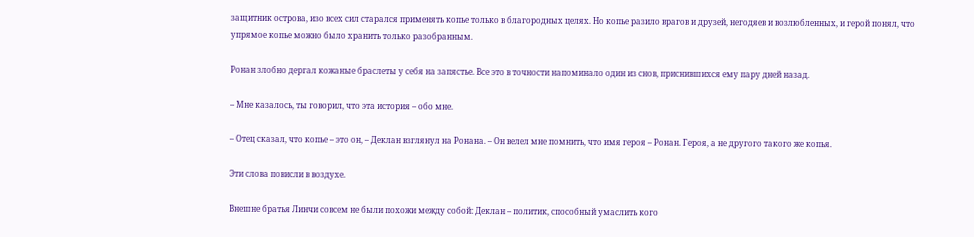защитник острова, изо всех сил старался применять копье только в благородных целях. Но копье разило врагов и друзей, негодяев и возлюбленных, и герой понял, что упрямое копье можно было хранить только разобранным.

Ронан злобно дергал кожаные браслеты у себя на запястье. Все это в точности напоминало один из снов, приснившихся ему пару дней назад.

– Мне казалось, ты говорил, что эта история – обо мне.

– Отец сказал, что копье – это он, – Деклан взглянул на Ронана. – Он велел мне помнить, что имя героя – Ронан. Героя, а не другого такого же копья.

Эти слова повисли в воздухе.

Внешне братья Линчи совсем не были похожи между собой: Деклан – политик, способный умаслить кого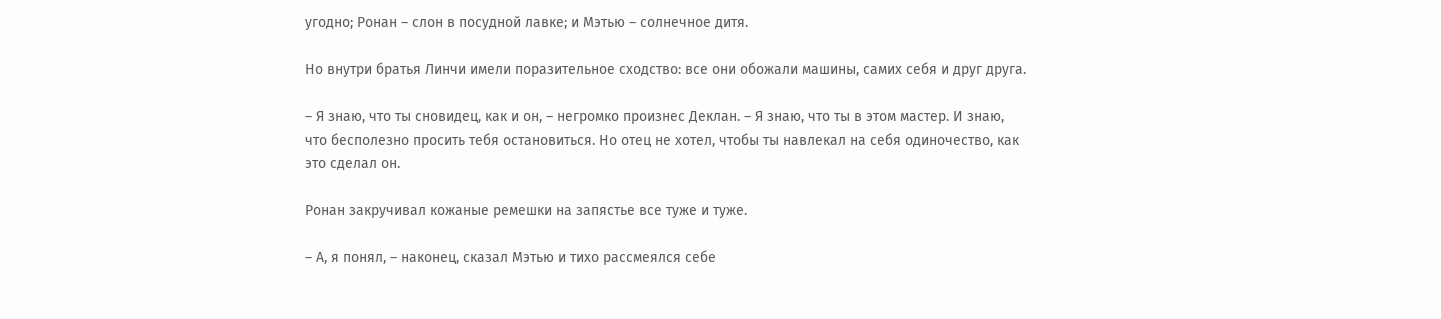угодно; Ронан – слон в посудной лавке; и Мэтью – солнечное дитя.

Но внутри братья Линчи имели поразительное сходство: все они обожали машины, самих себя и друг друга.

– Я знаю, что ты сновидец, как и он, – негромко произнес Деклан. – Я знаю, что ты в этом мастер. И знаю, что бесполезно просить тебя остановиться. Но отец не хотел, чтобы ты навлекал на себя одиночество, как это сделал он.

Ронан закручивал кожаные ремешки на запястье все туже и туже.

– А, я понял, – наконец, сказал Мэтью и тихо рассмеялся себе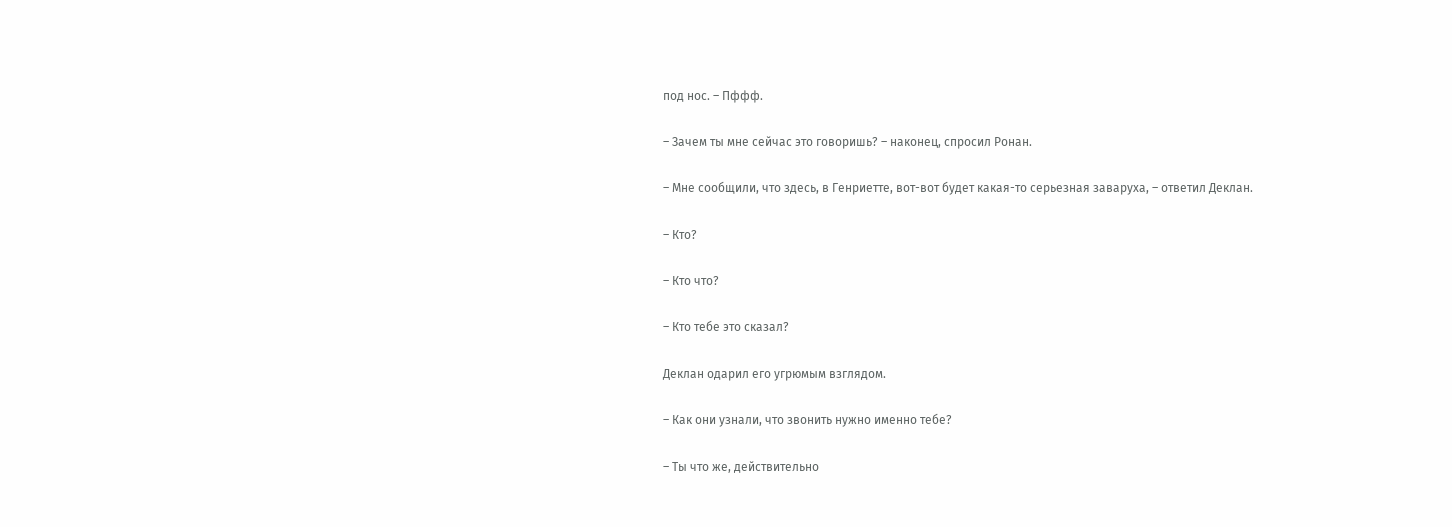под нос. – Пффф.

– Зачем ты мне сейчас это говоришь? – наконец, спросил Ронан.

– Мне сообщили, что здесь, в Генриетте, вот-вот будет какая-то серьезная заваруха, – ответил Деклан.

– Кто?

– Кто что?

– Кто тебе это сказал?

Деклан одарил его угрюмым взглядом.

– Как они узнали, что звонить нужно именно тебе?

– Ты что же, действительно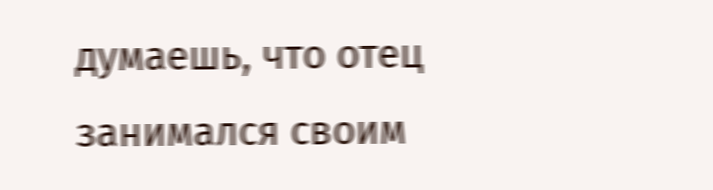думаешь, что отец занимался своим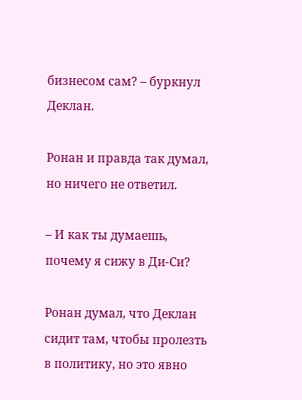бизнесом сам? – буркнул Деклан.

Ронан и правда так думал, но ничего не ответил.

– И как ты думаешь, почему я сижу в Ди-Си?

Ронан думал, что Деклан сидит там, чтобы пролезть в политику, но это явно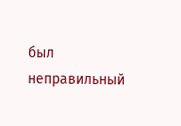был неправильный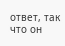ответ, так что он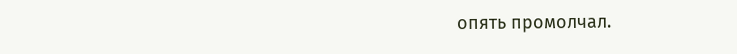опять промолчал.